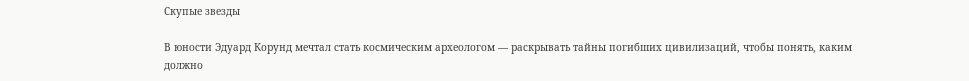Скупые звезды

В юности Эдуард Корунд мечтал стать космическим археологом — раскрывать тайны погибших цивилизаций, чтобы понять, каким должно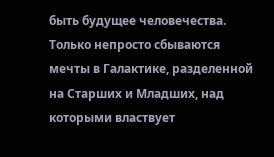быть будущее человечества. Только непросто сбываются мечты в Галактике, разделенной на Старших и Младших, над которыми властвует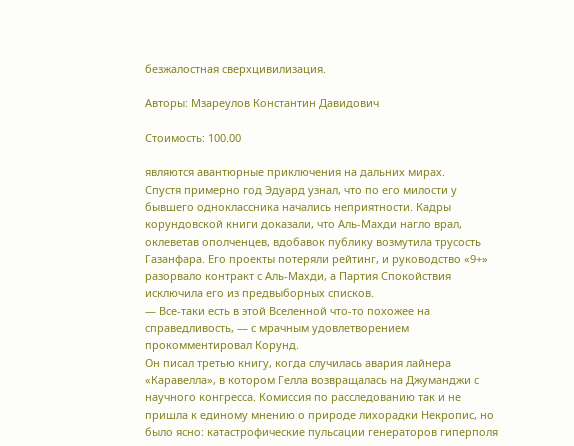безжалостная сверхцивилизация.

Авторы: Мзареулов Константин Давидович

Стоимость: 100.00

являются авантюрные приключения на дальних мирах.
Спустя примерно год Эдуард узнал, что по его милости у бывшего одноклассника начались неприятности. Кадры корундовской книги доказали, что Аль-Махди нагло врал, оклеветав ополченцев, вдобавок публику возмутила трусость Газанфара. Его проекты потеряли рейтинг, и руководство «9+» разорвало контракт с Аль-Махди, а Партия Спокойствия исключила его из предвыборных списков.
— Все-таки есть в этой Вселенной что-то похожее на справедливость, — с мрачным удовлетворением прокомментировал Корунд.
Он писал третью книгу, когда случилась авария лайнера «Каравелла», в котором Гелла возвращалась на Джуманджи с научного конгресса. Комиссия по расследованию так и не пришла к единому мнению о природе лихорадки Некропис, но было ясно: катастрофические пульсации генераторов гиперполя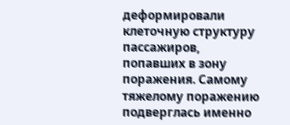деформировали клеточную структуру пассажиров, попавших в зону поражения. Самому тяжелому поражению подверглась именно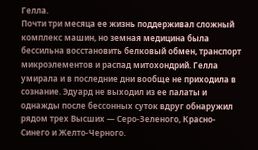Гелла.
Почти три месяца ее жизнь поддерживал сложный комплекс машин, но земная медицина была бессильна восстановить белковый обмен, транспорт микроэлементов и распад митохондрий. Гелла умирала и в последние дни вообще не приходила в сознание. Эдуард не выходил из ее палаты и однажды после бессонных суток вдруг обнаружил рядом трех Высших — Серо-Зеленого, Красно-Синего и Желто-Черного.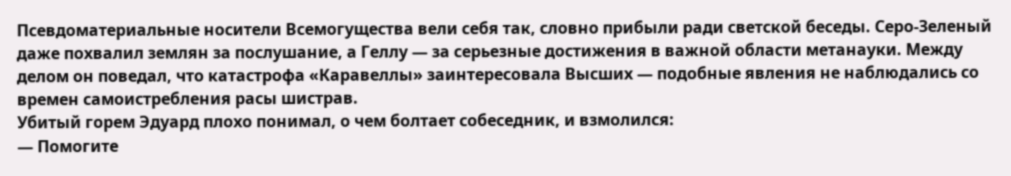Псевдоматериальные носители Всемогущества вели себя так, словно прибыли ради светской беседы. Серо-Зеленый даже похвалил землян за послушание, а Геллу — за серьезные достижения в важной области метанауки. Между делом он поведал, что катастрофа «Каравеллы» заинтересовала Высших — подобные явления не наблюдались со времен самоистребления расы шистрав.
Убитый горем Эдуард плохо понимал, о чем болтает собеседник, и взмолился:
— Помогите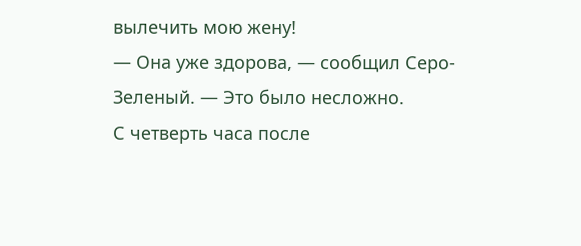вылечить мою жену!
— Она уже здорова, — сообщил Серо-Зеленый. — Это было несложно.
С четверть часа после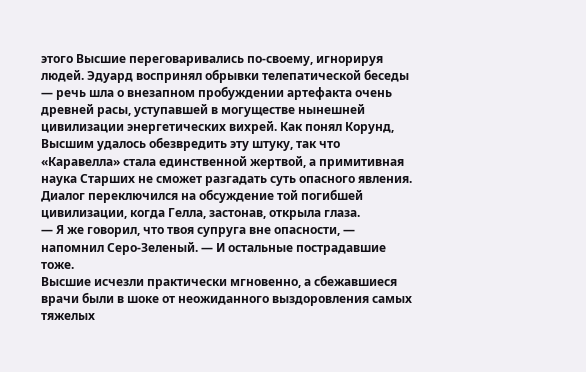этого Высшие переговаривались по-своему, игнорируя людей. Эдуард воспринял обрывки телепатической беседы — речь шла о внезапном пробуждении артефакта очень древней расы, уступавшей в могуществе нынешней цивилизации энергетических вихрей. Как понял Корунд, Высшим удалось обезвредить эту штуку, так что «Каравелла» стала единственной жертвой, а примитивная наука Старших не сможет разгадать суть опасного явления. Диалог переключился на обсуждение той погибшей цивилизации, когда Гелла, застонав, открыла глаза.
— Я же говорил, что твоя супруга вне опасности, — напомнил Серо-Зеленый. — И остальные пострадавшие тоже.
Высшие исчезли практически мгновенно, а сбежавшиеся врачи были в шоке от неожиданного выздоровления самых тяжелых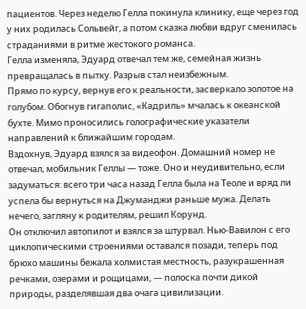пациентов. Через неделю Гелла покинула клинику, еще через год у них родилась Сольвейг, а потом сказка любви вдруг сменилась страданиями в ритме жестокого романса.
Гелла изменяла, Эдуард отвечал тем же, семейная жизнь превращалась в пытку. Разрыв стал неизбежным.
Прямо по курсу, вернув его к реальности, засверкало золотое на голубом. Обогнув гигаполис, «Кадриль» мчалась к океанской бухте. Мимо проносились голографические указатели направлений к ближайшим городам.
Вздохнув, Эдуард взялся за видеофон. Домашний номер не отвечал, мобильник Геллы — тоже. Оно и неудивительно, если задуматься: всего три часа назад Гелла была на Теоле и вряд ли успела бы вернуться на Джуманджи раньше мужа. Делать нечего, загляну к родителям, решил Корунд.
Он отключил автопилот и взялся за штурвал. Нью-Вавилон с его циклопическими строениями оставался позади, теперь под брюхо машины бежала холмистая местность, разукрашенная речками, озерами и рощицами, — полоска почти дикой природы, разделявшая два очага цивилизации.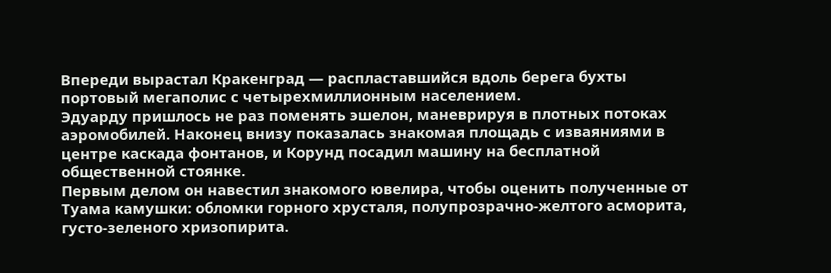Впереди вырастал Кракенград — распластавшийся вдоль берега бухты портовый мегаполис с четырехмиллионным населением.
Эдуарду пришлось не раз поменять эшелон, маневрируя в плотных потоках аэромобилей. Наконец внизу показалась знакомая площадь с изваяниями в центре каскада фонтанов, и Корунд посадил машину на бесплатной общественной стоянке.
Первым делом он навестил знакомого ювелира, чтобы оценить полученные от Туама камушки: обломки горного хрусталя, полупрозрачно-желтого асморита, густо-зеленого хризопирита.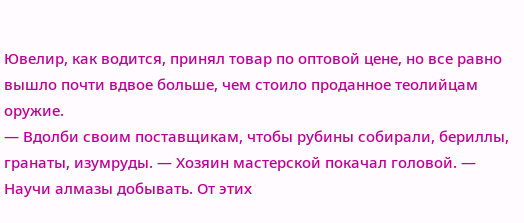Ювелир, как водится, принял товар по оптовой цене, но все равно вышло почти вдвое больше, чем стоило проданное теолийцам оружие.
— Вдолби своим поставщикам, чтобы рубины собирали, бериллы, гранаты, изумруды. — Хозяин мастерской покачал головой. — Научи алмазы добывать. От этих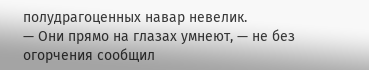полудрагоценных навар невелик.
— Они прямо на глазах умнеют, — не без огорчения сообщил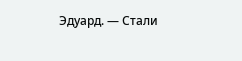Эдуард. — Стали